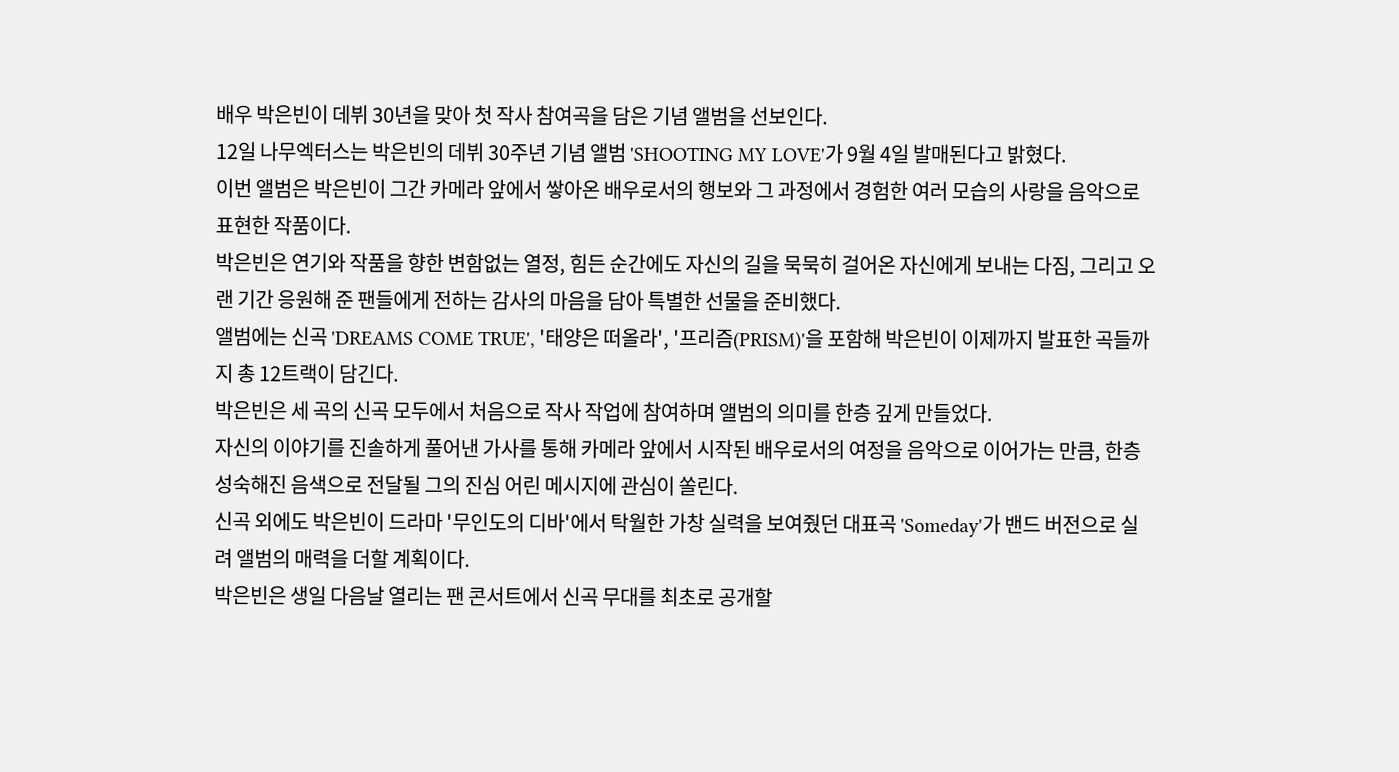배우 박은빈이 데뷔 30년을 맞아 첫 작사 참여곡을 담은 기념 앨범을 선보인다.
12일 나무엑터스는 박은빈의 데뷔 30주년 기념 앨범 'SHOOTING MY LOVE'가 9월 4일 발매된다고 밝혔다.
이번 앨범은 박은빈이 그간 카메라 앞에서 쌓아온 배우로서의 행보와 그 과정에서 경험한 여러 모습의 사랑을 음악으로 표현한 작품이다.
박은빈은 연기와 작품을 향한 변함없는 열정, 힘든 순간에도 자신의 길을 묵묵히 걸어온 자신에게 보내는 다짐, 그리고 오랜 기간 응원해 준 팬들에게 전하는 감사의 마음을 담아 특별한 선물을 준비했다.
앨범에는 신곡 'DREAMS COME TRUE', '태양은 떠올라', '프리즘(PRISM)'을 포함해 박은빈이 이제까지 발표한 곡들까지 총 12트랙이 담긴다.
박은빈은 세 곡의 신곡 모두에서 처음으로 작사 작업에 참여하며 앨범의 의미를 한층 깊게 만들었다.
자신의 이야기를 진솔하게 풀어낸 가사를 통해 카메라 앞에서 시작된 배우로서의 여정을 음악으로 이어가는 만큼, 한층 성숙해진 음색으로 전달될 그의 진심 어린 메시지에 관심이 쏠린다.
신곡 외에도 박은빈이 드라마 '무인도의 디바'에서 탁월한 가창 실력을 보여줬던 대표곡 'Someday'가 밴드 버전으로 실려 앨범의 매력을 더할 계획이다.
박은빈은 생일 다음날 열리는 팬 콘서트에서 신곡 무대를 최초로 공개할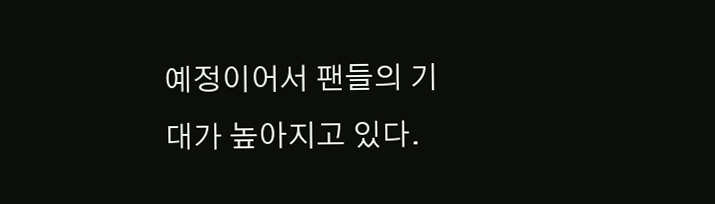예정이어서 팬들의 기대가 높아지고 있다.